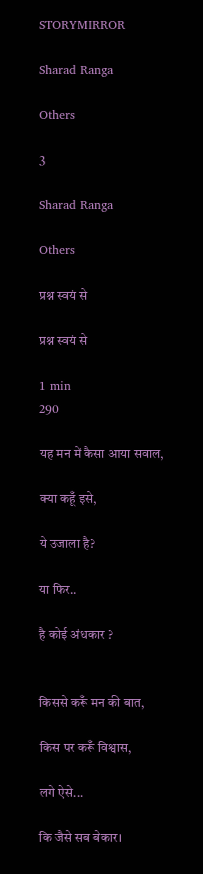STORYMIRROR

Sharad Ranga

Others

3

Sharad Ranga

Others

प्रश्न स्वयं से

प्रश्न स्वयं से

1 min
290

यह मन में कैसा आया सवाल,

क्या कहूँ इसे,

ये उजाला है?

या फिर..

है कोई अंधकार ?


किससे करूँ मन की बात,

किस पर करूँ विश्वास,

लगे ऐसे...

कि जैसे सब बेकार।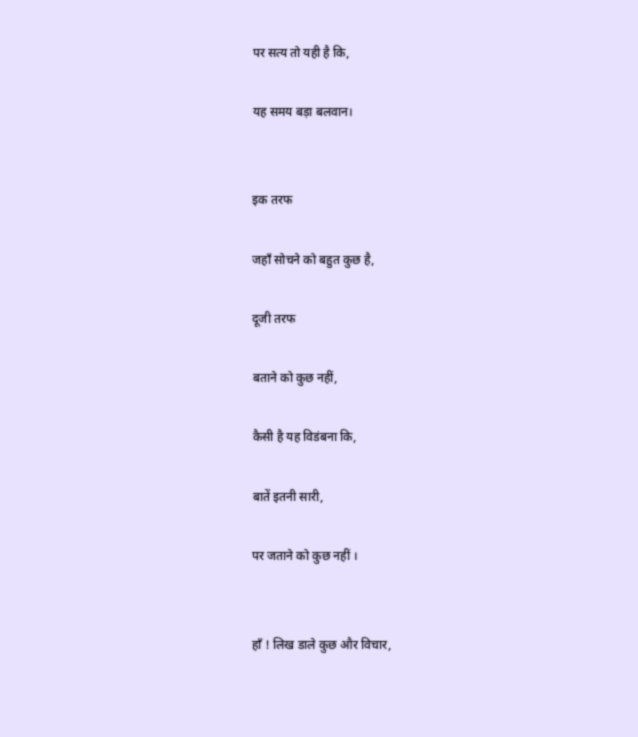पर सत्य तो यही है कि,

यह समय बड़ा बलवान।


इक तरफ

जहाँ सोचने को बहुत कुछ है,

दूजी तरफ

बताने को कुछ नहीं,

कैसी है यह विडंबना कि,

बातें इतनी सारी,

पर जताने को कुछ नहीं ।


हाँ ! लिख डाले कुछ और विचार,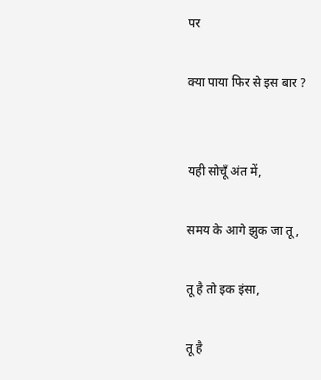पर

क्या पाया फिर से इस बार ?


यही सोचूँ अंत में,

समय के आगे झुक जा तू,

तू है तो इक इंसा,

तू है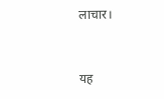लाचार।


यह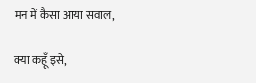मन में कैसा आया सवाल,

क्या कहूँ इसे,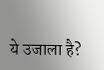ये उजाला है?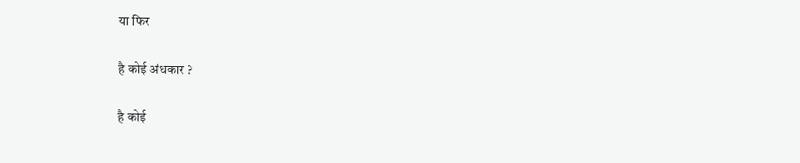या फिर

है कोई अंधकार ?

है कोई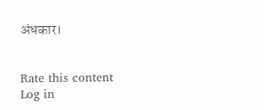अंधकार।


Rate this content
Log in